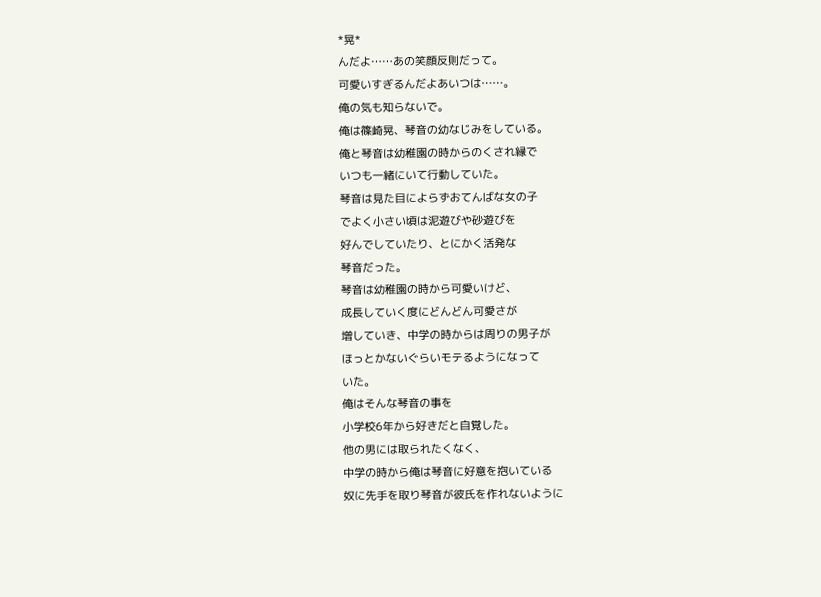*晃*
んだよ……あの笑顔反則だって。
可愛いすぎるんだよあいつは……。
俺の気も知らないで。
俺は篠崎晃、琴音の幼なじみをしている。
俺と琴音は幼稚園の時からのくされ縁で
いつも一緒にいて行動していた。
琴音は見た目によらずおてんばな女の子
でよく小さい頃は泥遊びや砂遊びを
好んでしていたり、とにかく活発な
琴音だった。
琴音は幼稚園の時から可愛いけど、
成長していく度にどんどん可愛さが
増していき、中学の時からは周りの男子が
ほっとかないぐらいモテるようになって
いた。
俺はそんな琴音の事を
小学校6年から好きだと自覚した。
他の男には取られたくなく、
中学の時から俺は琴音に好意を抱いている
奴に先手を取り琴音が彼氏を作れないように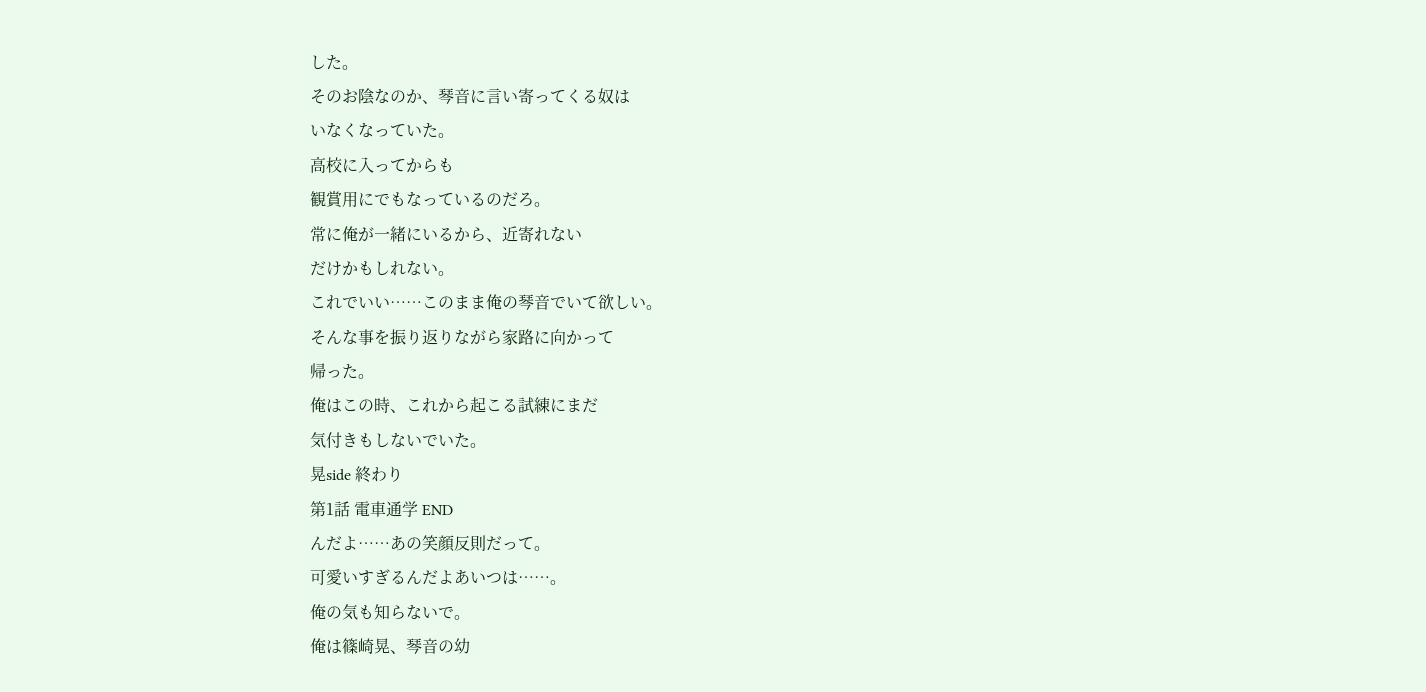した。
そのお陰なのか、琴音に言い寄ってくる奴は
いなくなっていた。
高校に入ってからも
観賞用にでもなっているのだろ。
常に俺が一緒にいるから、近寄れない
だけかもしれない。
これでいい……このまま俺の琴音でいて欲しい。
そんな事を振り返りながら家路に向かって
帰った。
俺はこの時、これから起こる試練にまだ
気付きもしないでいた。
晃side 終わり
第1話 電車通学 END
んだよ……あの笑顔反則だって。
可愛いすぎるんだよあいつは……。
俺の気も知らないで。
俺は篠崎晃、琴音の幼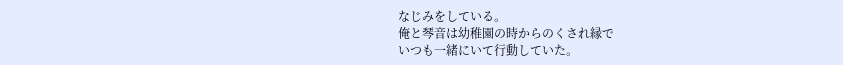なじみをしている。
俺と琴音は幼稚園の時からのくされ縁で
いつも一緒にいて行動していた。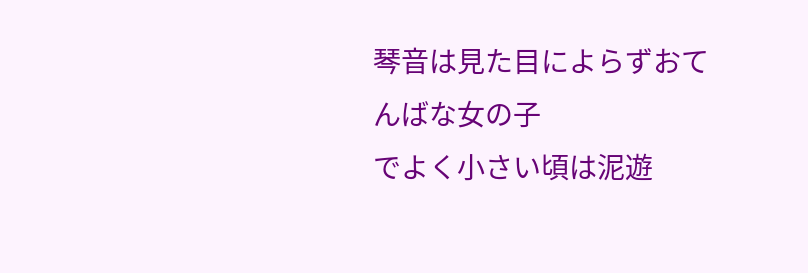琴音は見た目によらずおてんばな女の子
でよく小さい頃は泥遊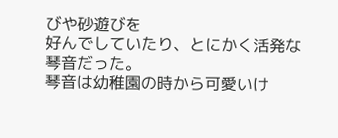びや砂遊びを
好んでしていたり、とにかく活発な
琴音だった。
琴音は幼稚園の時から可愛いけ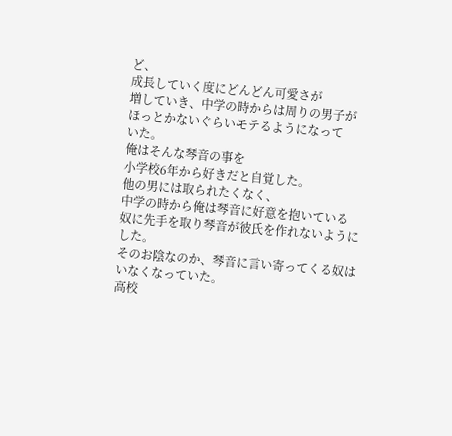ど、
成長していく度にどんどん可愛さが
増していき、中学の時からは周りの男子が
ほっとかないぐらいモテるようになって
いた。
俺はそんな琴音の事を
小学校6年から好きだと自覚した。
他の男には取られたくなく、
中学の時から俺は琴音に好意を抱いている
奴に先手を取り琴音が彼氏を作れないように
した。
そのお陰なのか、琴音に言い寄ってくる奴は
いなくなっていた。
高校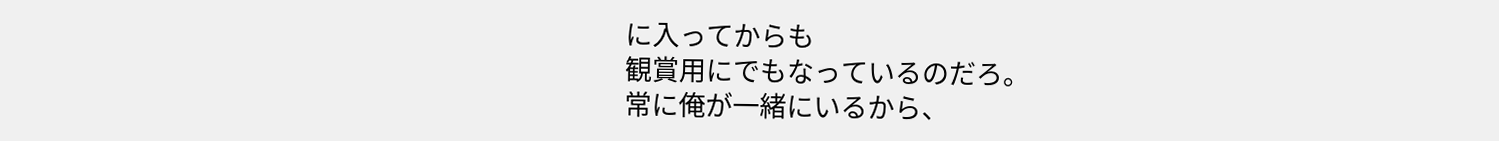に入ってからも
観賞用にでもなっているのだろ。
常に俺が一緒にいるから、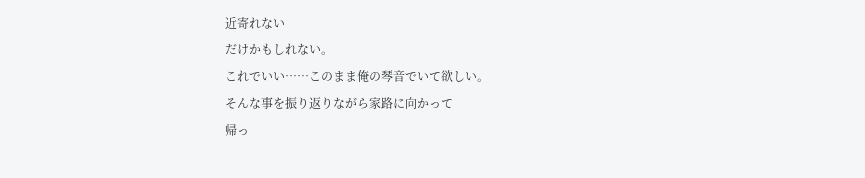近寄れない
だけかもしれない。
これでいい……このまま俺の琴音でいて欲しい。
そんな事を振り返りながら家路に向かって
帰っ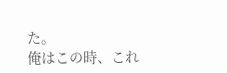た。
俺はこの時、これ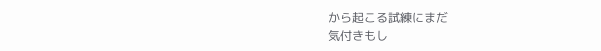から起こる試練にまだ
気付きもし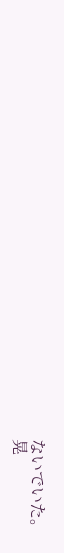ないでいた。
晃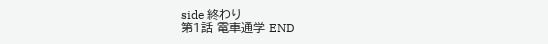side 終わり
第1話 電車通学 END